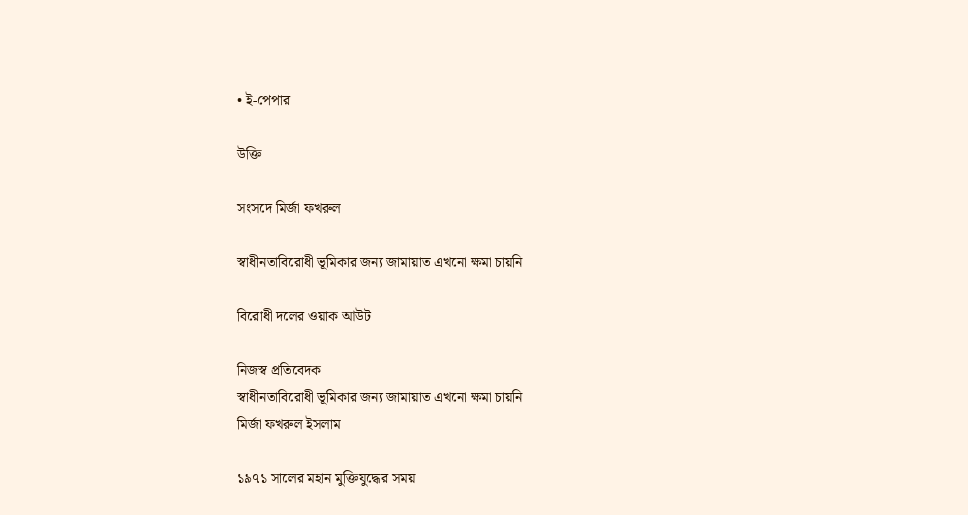• ই-পেপার

উক্তি

সংসদে মির্জা ফখরুল

স্বাধীনতাবিরোধী ভূমিকার জন্য জামায়াত এখনো ক্ষমা চায়নি

বিরোধী দলের ওয়াক আউট

নিজস্ব প্রতিবেদক
স্বাধীনতাবিরোধী ভূমিকার জন্য জামায়াত এখনো ক্ষমা চায়নি
মির্জা ফখরুল ইসলাম

১৯৭১ সালের মহান মুক্তিযুদ্ধের সময়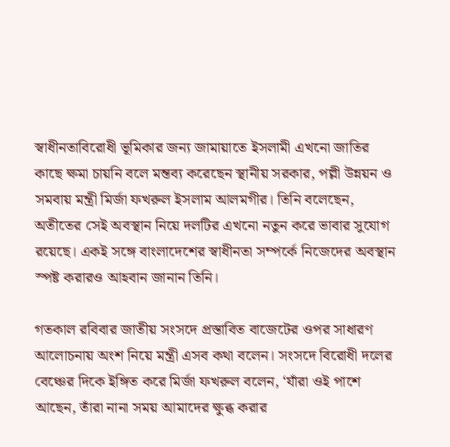স্বাধীনতাবিরোধী ভূমিকার জন্য জামায়াতে ইসলামী এখনো জাতির কাছে ক্ষমা চায়নি বলে মন্তব্য করেছেন স্থানীয় সরকার, পল্লী উন্নয়ন ও সমবায় মন্ত্রী মির্জা ফখরুল ইসলাম আলমগীর। তিনি বলেছেন, অতীতের সেই অবস্থান নিয়ে দলটির এখনো নতুন করে ভাবার সুযোগ রয়েছে। একই সঙ্গে বাংলাদেশের স্বাধীনতা সম্পর্কে নিজেদের অবস্থান স্পষ্ট করারও আহবান জানান তিনি।

গতকাল রবিবার জাতীয় সংসদে প্রস্তাবিত বাজেটের ওপর সাধারণ আলোচনায় অংশ নিয়ে মন্ত্রী এসব কথা বলেন। সংসদে বিরোধী দলের বেঞ্চের দিকে ইঙ্গিত করে মির্জা ফখরুল বলেন, ‘যাঁরা ওই পাশে আছেন, তাঁরা নানা সময় আমাদের ক্ষুব্ধ করার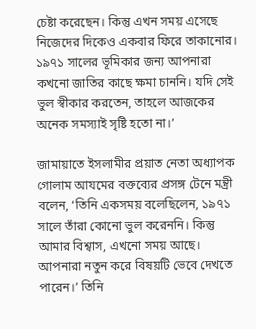চেষ্টা করেছেন। কিন্তু এখন সময় এসেছে নিজেদের দিকেও একবার ফিরে তাকানোর। ১৯৭১ সালের ভূমিকার জন্য আপনারা কখনো জাতির কাছে ক্ষমা চাননি। যদি সেই ভুল স্বীকার করতেন, তাহলে আজকের অনেক সমস্যাই সৃষ্টি হতো না।’

জামায়াতে ইসলামীর প্রয়াত নেতা অধ্যাপক গোলাম আযমের বক্তব্যের প্রসঙ্গ টেনে মন্ত্রী বলেন, ‘তিনি একসময় বলেছিলেন, ১৯৭১ সালে তাঁরা কোনো ভুল করেননি। কিন্তু আমার বিশ্বাস, এখনো সময় আছে। আপনারা নতুন করে বিষয়টি ভেবে দেখতে পারেন।’ তিনি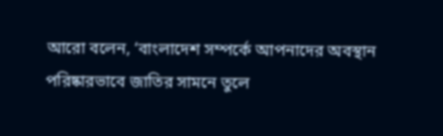আরো বলেন, ‘বাংলাদেশ সম্পর্কে আপনাদের অবস্থান পরিষ্কারভাবে জাতির সামনে তুলে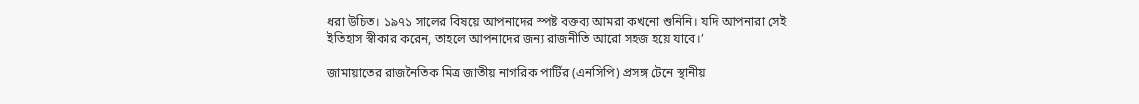ধরা উচিত। ১৯৭১ সালের বিষয়ে আপনাদের স্পষ্ট বক্তব্য আমরা কখনো শুনিনি। যদি আপনারা সেই ইতিহাস স্বীকার করেন, তাহলে আপনাদের জন্য রাজনীতি আরো সহজ হয়ে যাবে।’

জামায়াতের রাজনৈতিক মিত্র জাতীয় নাগরিক পার্টির (এনসিপি) প্রসঙ্গ টেনে স্থানীয়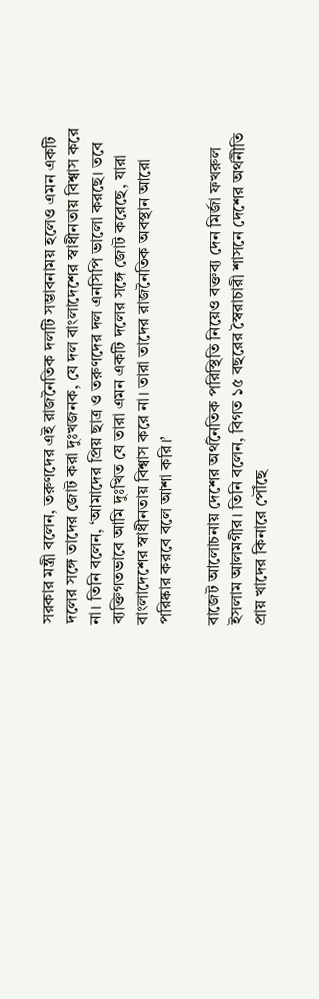সরকার মন্ত্রী বলেন, তরুণদের এই রাজনৈতিক দলটি সম্ভাবনাময় হলেও এমন একটি দলের সঙ্গে তাদের জোট করা দুঃখজনক, যে দল বাংলাদেশের স্বাধীনতায় বিশ্বাস করে না। তিনি বলেন, ‘আমাদের প্রিয় ছাত্র ও তরুণদের দল এনসিপি ভালো করছে। তবে ব্যক্তিগতভাবে আমি দুঃখিত যে তারা এমন একটি দলের সঙ্গে জোট করেছে, যারা বাংলাদেশের স্বাধীনতায় বিশ্বাস করে না। তারা তাদের রাজনৈতিক অবস্থান আরো পরিষ্কার করবে বলে আশা করি।’

বাজেট আলোচনায় দেশের অর্থনৈতিক পরিস্থিতি নিয়েও বক্তব্য দেন মির্জা ফখরুল ইসলাম আলমগীর। তিনি বলেন, বিগত ১৫ বছরের স্বৈরাচারী শাসনে দেশের অর্থনীতি প্রায় খাদের কিনারে পৌঁছে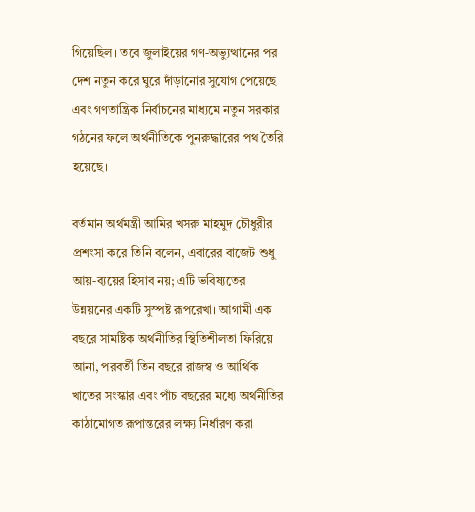গিয়েছিল। তবে জুলাইয়ের গণ-অভ্যুত্থানের পর দেশ নতুন করে ঘুরে দাঁড়ানোর সুযোগ পেয়েছে এবং গণতান্ত্রিক নির্বাচনের মাধ্যমে নতুন সরকার গঠনের ফলে অর্থনীতিকে পুনরুদ্ধারের পথ তৈরি হয়েছে।

বর্তমান অর্থমন্ত্রী আমির খসরু মাহমুদ চৌধুরীর প্রশংসা করে তিনি বলেন, এবারের বাজেট শুধু আয়-ব্যয়ের হিসাব নয়; এটি ভবিষ্যতের উন্নয়নের একটি সুস্পষ্ট রূপরেখা। আগামী এক বছরে সামষ্টিক অর্থনীতির স্থিতিশীলতা ফিরিয়ে আনা, পরবর্তী তিন বছরে রাজস্ব ও আর্থিক খাতের সংস্কার এবং পাঁচ বছরের মধ্যে অর্থনীতির কাঠামোগত রূপান্তরের লক্ষ্য নির্ধারণ করা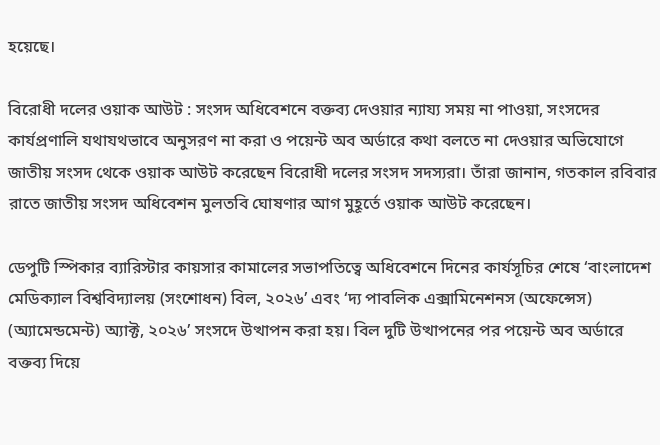হয়েছে।

বিরোধী দলের ওয়াক আউট : সংসদ অধিবেশনে বক্তব্য দেওয়ার ন্যায্য সময় না পাওয়া, সংসদের কার্যপ্রণালি যথাযথভাবে অনুসরণ না করা ও পয়েন্ট অব অর্ডারে কথা বলতে না দেওয়ার অভিযোগে জাতীয় সংসদ থেকে ওয়াক আউট করেছেন বিরোধী দলের সংসদ সদস্যরা। তাঁরা জানান, গতকাল রবিবার রাতে জাতীয় সংসদ অধিবেশন মুলতবি ঘোষণার আগ মুহূর্তে ওয়াক আউট করেছেন।

ডেপুটি স্পিকার ব্যারিস্টার কায়সার কামালের সভাপতিত্বে অধিবেশনে দিনের কার্যসূচির শেষে ‘বাংলাদেশ মেডিক্যাল বিশ্ববিদ্যালয় (সংশোধন) বিল, ২০২৬’ এবং ‘দ্য পাবলিক এক্সামিনেশনস (অফেন্সেস) (অ্যামেন্ডমেন্ট) অ্যাক্ট, ২০২৬’ সংসদে উত্থাপন করা হয়। বিল দুটি উত্থাপনের পর পয়েন্ট অব অর্ডারে বক্তব্য দিয়ে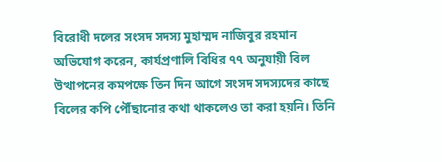বিরোধী দলের সংসদ সদস্য মুহাম্মদ নাজিবুর রহমান অভিযোগ করেন, কার্যপ্রণালি বিধির ৭৭ অনুযায়ী বিল উত্থাপনের কমপক্ষে তিন দিন আগে সংসদ সদস্যদের কাছে বিলের কপি পৌঁছানোর কথা থাকলেও তা করা হয়নি। তিনি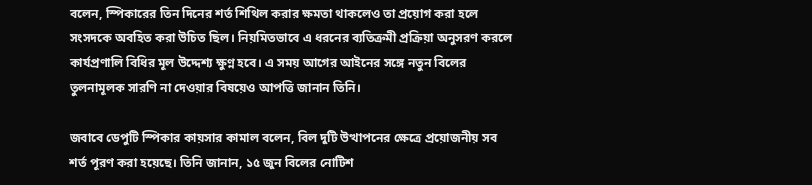বলেন, স্পিকারের তিন দিনের শর্ত শিথিল করার ক্ষমতা থাকলেও তা প্রয়োগ করা হলে সংসদকে অবহিত করা উচিত ছিল। নিয়মিতভাবে এ ধরনের ব্যতিক্রমী প্রক্রিয়া অনুসরণ করলে কার্যপ্রণালি বিধির মূল উদ্দেশ্য ক্ষুণ্ন হবে। এ সময় আগের আইনের সঙ্গে নতুন বিলের তুলনামূলক সারণি না দেওয়ার বিষয়েও আপত্তি জানান তিনি।

জবাবে ডেপুটি স্পিকার কায়সার কামাল বলেন, বিল দুটি উত্থাপনের ক্ষেত্রে প্রয়োজনীয় সব শর্ত পূরণ করা হয়েছে। তিনি জানান, ১৫ জুন বিলের নোটিশ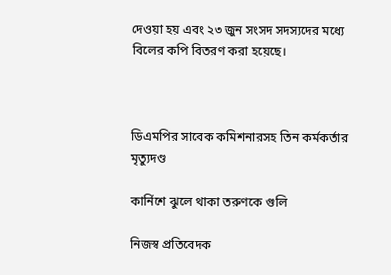দেওয়া হয় এবং ২৩ জুন সংসদ সদস্যদের মধ্যে বিলের কপি বিতরণ করা হয়েছে।



ডিএমপির সাবেক কমিশনারসহ তিন কর্মকর্তার মৃত্যুদণ্ড

কার্নিশে ঝুলে থাকা তরুণকে গুলি

নিজস্ব প্রতিবেদক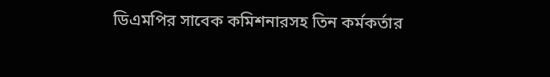ডিএমপির সাবেক কমিশনারসহ তিন কর্মকর্তার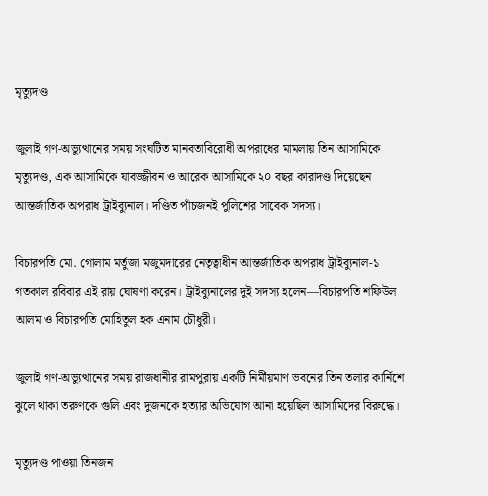মৃত্যুদণ্ড

জুলাই গণ-অভ্যুত্থানের সময় সংঘটিত মানবতাবিরোধী অপরাধের মামলায় তিন আসামিকে মৃত্যুদণ্ড, এক আসামিকে যাবজ্জীবন ও আরেক আসামিকে ২০ বছর কারাদণ্ড দিয়েছেন আন্তর্জাতিক অপরাধ ট্রাইব্যুনাল। দণ্ডিত পাঁচজনই পুলিশের সাবেক সদস্য।

বিচারপতি মো. গোলাম মর্তুজা মজুমদারের নেতৃত্বাধীন আন্তর্জাতিক অপরাধ ট্রাইব্যুনাল-১ গতকাল রবিবার এই রায় ঘোষণা করেন। ট্রাইব্যুনালের দুই সদস্য হলেন—বিচারপতি শফিউল আলম ও বিচারপতি মোহিতুল হক এনাম চৌধুরী।

জুলাই গণ-অভ্যুত্থানের সময় রাজধানীর রামপুরায় একটি নির্মীয়মাণ ভবনের তিন তলার কার্নিশে ঝুলে থাকা তরুণকে গুলি এবং দুজনকে হত্যার অভিযোগ আনা হয়েছিল আসামিদের বিরুদ্ধে।

মৃত্যুদণ্ড পাওয়া তিনজন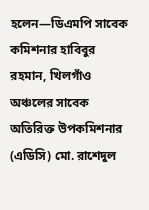হলেন—ডিএমপি সাবেক কমিশনার হাবিবুর রহমান, খিলগাঁও অঞ্চলের সাবেক অতিরিক্ত উপকমিশনার (এডিসি) মো. রাশেদুল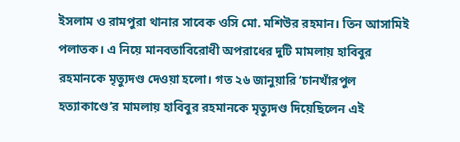ইসলাম ও রামপুরা থানার সাবেক ওসি মো. মশিউর রহমান। তিন আসামিই পলাতক। এ নিয়ে মানবতাবিরোধী অপরাধের দুটি মামলায় হাবিবুর রহমানকে মৃত্যুদণ্ড দেওয়া হলো। গত ২৬ জানুয়ারি ‘চানখাঁরপুল হত্যাকাণ্ডে’র মামলায় হাবিবুর রহমানকে মৃত্যুদণ্ড দিয়েছিলেন এই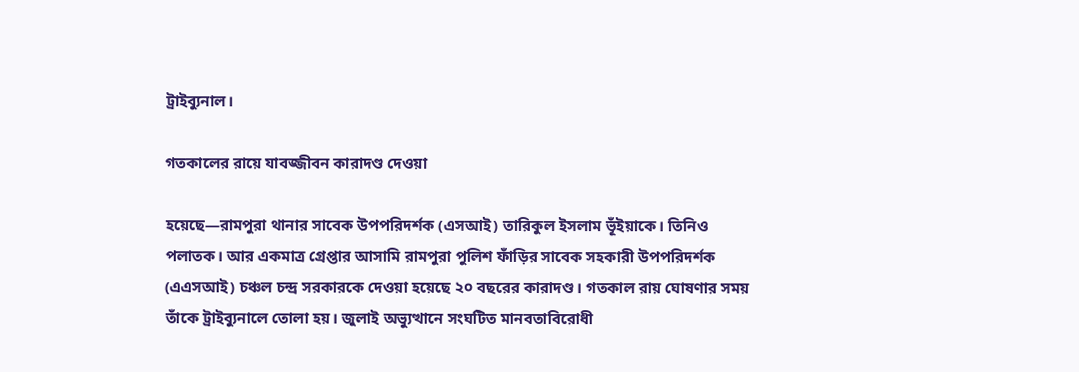ট্রাইব্যুনাল।

গতকালের রায়ে যাবজ্জীবন কারাদণ্ড দেওয়া

হয়েছে—রামপুরা থানার সাবেক উপপরিদর্শক (এসআই) তারিকুল ইসলাম ভূঁইয়াকে। তিনিও পলাতক। আর একমাত্র গ্রেপ্তার আসামি রামপুরা পুলিশ ফাঁড়ির সাবেক সহকারী উপপরিদর্শক (এএসআই) চঞ্চল চন্দ্র সরকারকে দেওয়া হয়েছে ২০ বছরের কারাদণ্ড। গতকাল রায় ঘোষণার সময় তাঁকে ট্রাইব্যুনালে তোলা হয়। জুলাই অভ্যুত্থানে সংঘটিত মানবতাবিরোধী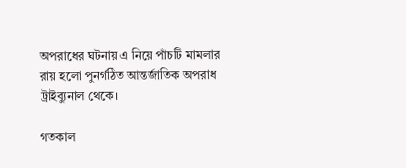অপরাধের ঘটনায় এ নিয়ে পাঁচটি মামলার রায় হলো পুনর্গঠিত আন্তর্জাতিক অপরাধ ট্রাইব্যুনাল থেকে।

গতকাল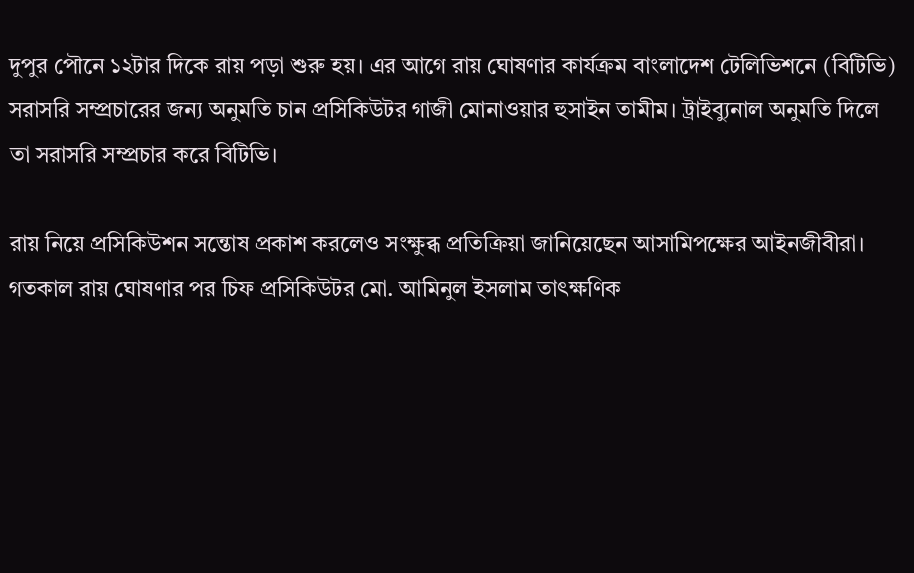দুপুর পৌনে ১২টার দিকে রায় পড়া শুরু হয়। এর আগে রায় ঘোষণার কার্যক্রম বাংলাদেশ টেলিভিশনে (বিটিভি) সরাসরি সম্প্রচারের জন্য অনুমতি চান প্রসিকিউটর গাজী মোনাওয়ার হুসাইন তামীম। ট্রাইব্যুনাল অনুমতি দিলে তা সরাসরি সম্প্রচার করে বিটিভি।

রায় নিয়ে প্রসিকিউশন সন্তোষ প্রকাশ করলেও সংক্ষুব্ধ প্রতিক্রিয়া জানিয়েছেন আসামিপক্ষের আইনজীবীরা। গতকাল রায় ঘোষণার পর চিফ প্রসিকিউটর মো. আমিনুল ইসলাম তাৎক্ষণিক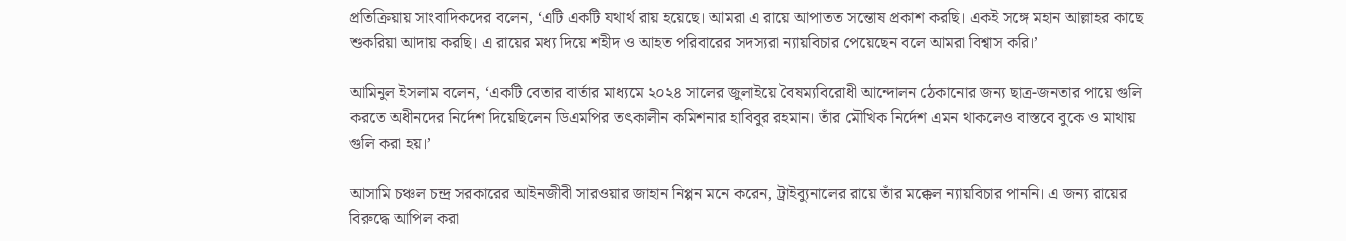প্রতিক্রিয়ায় সাংবাদিকদের বলেন, ‘এটি একটি যথার্থ রায় হয়েছে। আমরা এ রায়ে আপাতত সন্তোষ প্রকাশ করছি। একই সঙ্গে মহান আল্লাহর কাছে শুকরিয়া আদায় করছি। এ রায়ের মধ্য দিয়ে শহীদ ও আহত পরিবারের সদস্যরা ন্যায়বিচার পেয়েছেন বলে আমরা বিশ্বাস করি।’

আমিনুল ইসলাম বলেন, ‘একটি বেতার বার্তার মাধ্যমে ২০২৪ সালের জুলাইয়ে বৈষম্যবিরোধী আন্দোলন ঠেকানোর জন্য ছাত্র-জনতার পায়ে গুলি করতে অধীনদের নির্দেশ দিয়েছিলেন ডিএমপির তৎকালীন কমিশনার হাবিবুর রহমান। তাঁর মৌখিক নির্দেশ এমন থাকলেও বাস্তবে বুকে ও মাথায় গুলি করা হয়।’

আসামি চঞ্চল চন্দ্র সরকারের আইনজীবী সারওয়ার জাহান নিপ্পন মনে করেন, ট্রাইব্যুনালের রায়ে তাঁর মক্কেল ন্যায়বিচার পাননি। এ জন্য রায়ের বিরুদ্ধে আপিল করা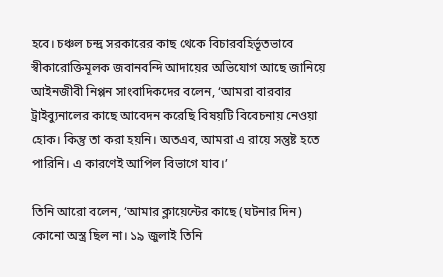হবে। চঞ্চল চন্দ্র সরকারের কাছ থেকে বিচারবহির্ভূতভাবে স্বীকারোক্তিমূলক জবানবন্দি আদায়ের অভিযোগ আছে জানিয়ে আইনজীবী নিপ্পন সাংবাদিকদের বলেন, ‘আমরা বারবার ট্রাইব্যুনালের কাছে আবেদন করেছি বিষয়টি বিবেচনায় নেওয়া হোক। কিন্তু তা করা হয়নি। অতএব, আমরা এ রায়ে সন্তুষ্ট হতে পারিনি। এ কারণেই আপিল বিভাগে যাব।’

তিনি আরো বলেন, ‘আমার ক্লায়েন্টের কাছে (ঘটনার দিন) কোনো অস্ত্র ছিল না। ১৯ জুলাই তিনি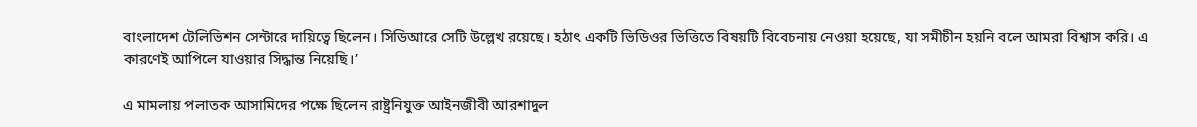বাংলাদেশ টেলিভিশন সেন্টারে দায়িত্বে ছিলেন। সিডিআরে সেটি উল্লেখ রয়েছে। হঠাৎ একটি ভিডিওর ভিত্তিতে বিষয়টি বিবেচনায় নেওয়া হয়েছে, যা সমীচীন হয়নি বলে আমরা বিশ্বাস করি। এ কারণেই আপিলে যাওয়ার সিদ্ধান্ত নিয়েছি।’

এ মামলায় পলাতক আসামিদের পক্ষে ছিলেন রাষ্ট্রনিযুক্ত আইনজীবী আরশাদুল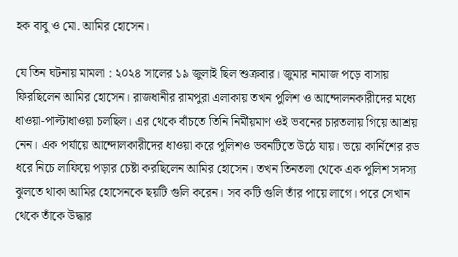হক বাবু ও মো. আমির হোসেন।

যে তিন ঘটনায় মামলা : ২০২৪ সালের ১৯ জুলাই ছিল শুক্রবার। জুমার নামাজ পড়ে বাসায় ফিরছিলেন আমির হোসেন। রাজধানীর রামপুরা এলাকায় তখন পুলিশ ও আন্দোলনকারীদের মধ্যে ধাওয়া-পাল্টাধাওয়া চলছিল। এর থেকে বাঁচতে তিনি নির্মীয়মাণ ওই ভবনের চারতলায় গিয়ে আশ্রয় নেন। এক পর্যায়ে আন্দোলকারীদের ধাওয়া করে পুলিশও ভবনটিতে উঠে যায়। ভয়ে কার্নিশের রড ধরে নিচে লাফিয়ে পড়ার চেষ্টা করছিলেন আমির হোসেন। তখন তিনতলা থেকে এক পুলিশ সদস্য ঝুলতে থাকা আমির হোসেনকে ছয়টি গুলি করেন। সব কটি গুলি তাঁর পায়ে লাগে। পরে সেখান থেকে তাঁকে উদ্ধার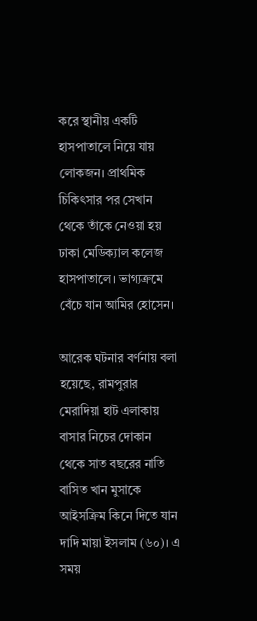করে স্থানীয় একটি হাসপাতালে নিয়ে যায় লোকজন। প্রাথমিক চিকিৎসার পর সেখান থেকে তাঁকে নেওয়া হয় ঢাকা মেডিক্যাল কলেজ হাসপাতালে। ভাগ্যক্রমে বেঁচে যান আমির হোসেন।

আরেক ঘটনার বর্ণনায় বলা হয়েছে, রামপুরার মেরাদিয়া হাট এলাকায় বাসার নিচের দোকান থেকে সাত বছরের নাতি বাসিত খান মুসাকে আইসক্রিম কিনে দিতে যান দাদি মায়া ইসলাম (৬০)। এ সময়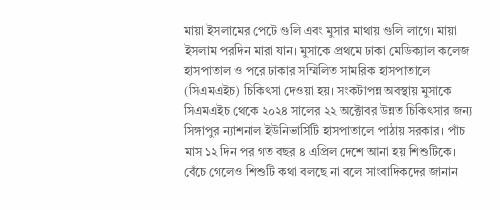মায়া ইসলামের পেটে গুলি এবং মুসার মাথায় গুলি লাগে। মায়া ইসলাম পরদিন মারা যান। মুসাকে প্রথমে ঢাকা মেডিক্যাল কলেজ হাসপাতাল ও পরে ঢাকার সম্মিলিত সামরিক হাসপাতালে (সিএমএইচ) চিকিৎসা দেওয়া হয়। সংকটাপন্ন অবস্থায় মুসাকে সিএমএইচ থেকে ২০২৪ সালের ২২ অক্টোবর উন্নত চিকিৎসার জন্য সিঙ্গাপুর ন্যাশনাল ইউনিভার্সিটি হাসপাতালে পাঠায় সরকার। পাঁচ মাস ১২ দিন পর গত বছর ৪ এপ্রিল দেশে আনা হয় শিশুটিকে। বেঁচে গেলেও শিশুটি কথা বলছে না বলে সাংবাদিকদের জানান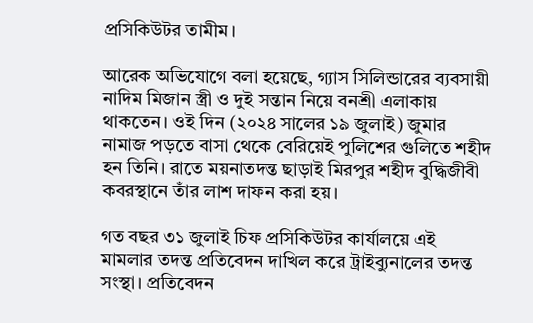প্রসিকিউটর তামীম।

আরেক অভিযোগে বলা হয়েছে, গ্যাস সিলিন্ডারের ব্যবসায়ী নাদিম মিজান স্ত্রী ও দুই সন্তান নিয়ে বনশ্রী এলাকায় থাকতেন। ওই দিন (২০২৪ সালের ১৯ জুলাই) জুমার নামাজ পড়তে বাসা থেকে বেরিয়েই পুলিশের গুলিতে শহীদ হন তিনি। রাতে ময়নাতদন্ত ছাড়াই মিরপুর শহীদ বুদ্ধিজীবী কবরস্থানে তাঁর লাশ দাফন করা হয়।

গত বছর ৩১ জুলাই চিফ প্রসিকিউটর কার্যালয়ে এই মামলার তদন্ত প্রতিবেদন দাখিল করে ট্রাইব্যুনালের তদন্ত সংস্থা। প্রতিবেদন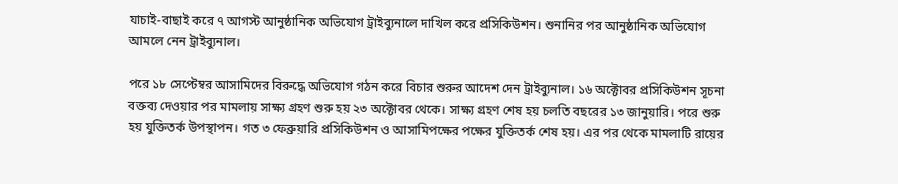যাচাই-বাছাই করে ৭ আগস্ট আনুষ্ঠানিক অভিযোগ ট্রাইব্যুনালে দাখিল করে প্রসিকিউশন। শুনানির পর আনুষ্ঠানিক অভিযোগ আমলে নেন ট্রাইব্যুনাল।

পরে ১৮ সেপ্টেম্বর আসামিদের বিরুদ্ধে অভিযোগ গঠন করে বিচার শুরুর আদেশ দেন ট্রাইব্যুনাল। ১৬ অক্টোবর প্রসিকিউশন সূচনা বক্তব্য দেওয়ার পর মামলায় সাক্ষ্য গ্রহণ শুরু হয় ২৩ অক্টোবর থেকে। সাক্ষ্য গ্রহণ শেষ হয় চলতি বছরের ১৩ জানুয়ারি। পরে শুরু হয় যুক্তিতর্ক উপস্থাপন। গত ৩ ফেব্রুয়ারি প্রসিকিউশন ও আসামিপক্ষের পক্ষের যুক্তিতর্ক শেষ হয়। এর পর থেকে মামলাটি রায়ের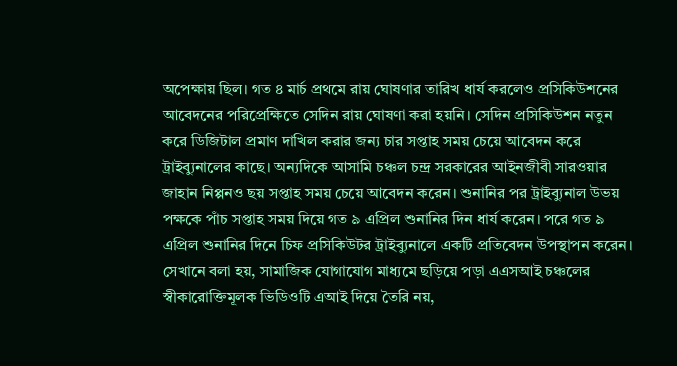অপেক্ষায় ছিল। গত ৪ মার্চ প্রথমে রায় ঘোষণার তারিখ ধার্য করলেও প্রসিকিউশনের আবেদনের পরিপ্রেক্ষিতে সেদিন রায় ঘোষণা করা হয়নি। সেদিন প্রসিকিউশন নতুন করে ডিজিটাল প্রমাণ দাখিল করার জন্য চার সপ্তাহ সময় চেয়ে আবেদন করে ট্রাইব্যুনালের কাছে। অন্যদিকে আসামি চঞ্চল চন্দ্র সরকারের আইনজীবী সারওয়ার জাহান নিপ্পনও ছয় সপ্তাহ সময় চেয়ে আবেদন করেন। শুনানির পর ট্রাইব্যুনাল উভয় পক্ষকে পাঁচ সপ্তাহ সময় দিয়ে গত ৯ এপ্রিল শুনানির দিন ধার্য করেন। পরে গত ৯ এপ্রিল শুনানির দিনে চিফ প্রসিকিউটর ট্রাইব্যুনালে একটি প্রতিবেদন উপস্থাপন করেন। সেখানে বলা হয়, সামাজিক যোগাযোগ মাধ্যমে ছড়িয়ে পড়া এএসআই চঞ্চলের স্বীকারোক্তিমূলক ভিডিওটি এআই দিয়ে তৈরি নয়,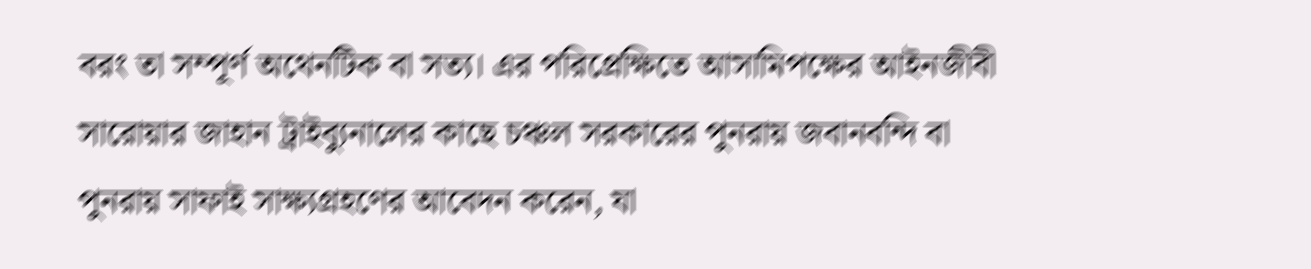বরং তা সম্পূর্ণ অথেনটিক বা সত্য। এর পরিপ্রেক্ষিতে আসামিপক্ষের আইনজীবী সারোয়ার জাহান ট্রাইব্যুনালের কাছে চঞ্চল সরকারের পুনরায় জবানবন্দি বা পুনরায় সাফাই সাক্ষ্যগ্রহণের আবেদন করেন, যা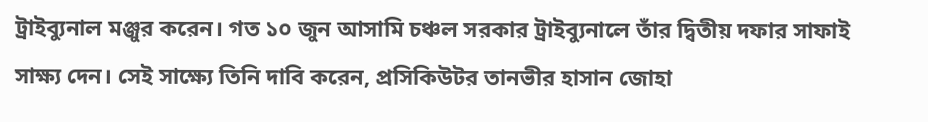ট্রাইব্যুনাল মঞ্জুর করেন। গত ১০ জুন আসামি চঞ্চল সরকার ট্রাইব্যুনালে তাঁর দ্বিতীয় দফার সাফাই সাক্ষ্য দেন। সেই সাক্ষ্যে তিনি দাবি করেন, প্রসিকিউটর তানভীর হাসান জোহা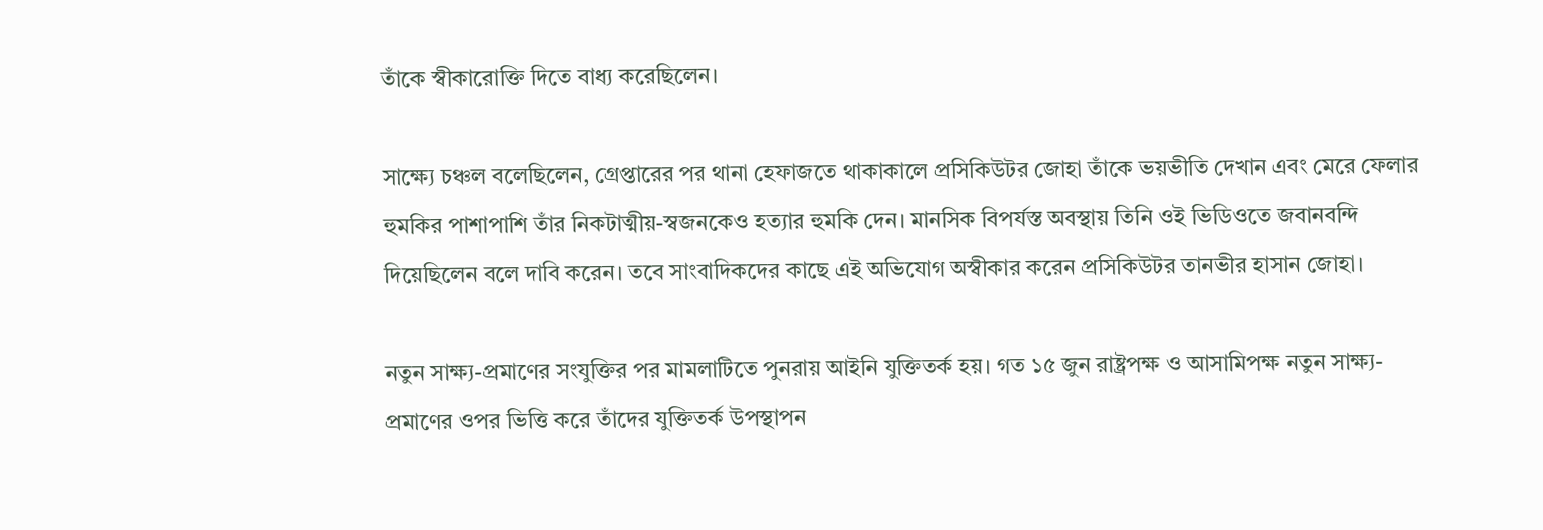তাঁকে স্বীকারোক্তি দিতে বাধ্য করেছিলেন।

সাক্ষ্যে চঞ্চল বলেছিলেন, গ্রেপ্তারের পর থানা হেফাজতে থাকাকালে প্রসিকিউটর জোহা তাঁকে ভয়ভীতি দেখান এবং মেরে ফেলার হুমকির পাশাপাশি তাঁর নিকটাত্মীয়-স্বজনকেও হত্যার হুমকি দেন। মানসিক বিপর্যস্ত অবস্থায় তিনি ওই ভিডিওতে জবানবন্দি দিয়েছিলেন বলে দাবি করেন। তবে সাংবাদিকদের কাছে এই অভিযোগ অস্বীকার করেন প্রসিকিউটর তানভীর হাসান জোহা।

নতুন সাক্ষ্য-প্রমাণের সংযুক্তির পর মামলাটিতে পুনরায় আইনি যুক্তিতর্ক হয়। গত ১৫ জুন রাষ্ট্রপক্ষ ও আসামিপক্ষ নতুন সাক্ষ্য-প্রমাণের ওপর ভিত্তি করে তাঁদের যুক্তিতর্ক উপস্থাপন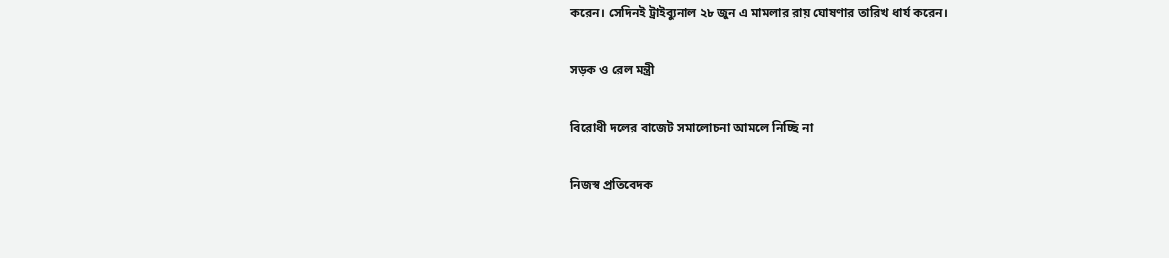করেন। সেদিনই ট্রাইব্যুনাল ২৮ জুন এ মামলার রায় ঘোষণার তারিখ ধার্য করেন।

সড়ক ও রেল মন্ত্রী

বিরোধী দলের বাজেট সমালোচনা আমলে নিচ্ছি না

নিজস্ব প্রতিবেদক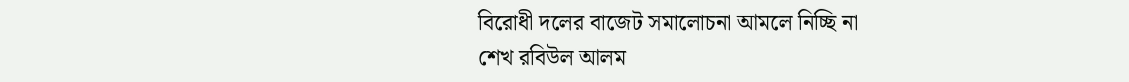বিরোধী দলের বাজেট সমালোচনা আমলে নিচ্ছি না
শেখ রবিউল আলম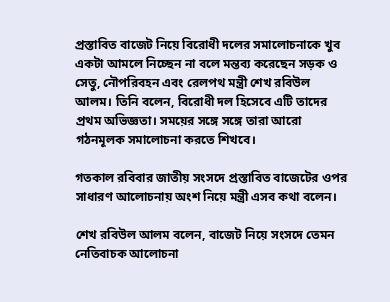প্রস্তাবিত বাজেট নিয়ে বিরোধী দলের সমালোচনাকে খুব একটা আমলে নিচ্ছেন না বলে মন্তব্য করেছেন সড়ক ও সেতু, নৌপরিবহন এবং রেলপথ মন্ত্রী শেখ রবিউল আলম। তিনি বলেন, বিরোধী দল হিসেবে এটি তাদের প্রথম অভিজ্ঞতা। সময়ের সঙ্গে সঙ্গে তারা আরো গঠনমূলক সমালোচনা করতে শিখবে।

গতকাল রবিবার জাতীয় সংসদে প্রস্তাবিত বাজেটের ওপর সাধারণ আলোচনায় অংশ নিয়ে মন্ত্রী এসব কথা বলেন।

শেখ রবিউল আলম বলেন, বাজেট নিয়ে সংসদে তেমন নেতিবাচক আলোচনা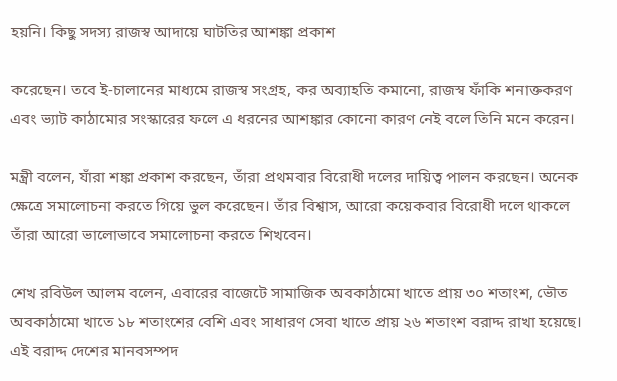হয়নি। কিছু সদস্য রাজস্ব আদায়ে ঘাটতির আশঙ্কা প্রকাশ

করেছেন। তবে ই-চালানের মাধ্যমে রাজস্ব সংগ্রহ, কর অব্যাহতি কমানো, রাজস্ব ফাঁকি শনাক্তকরণ এবং ভ্যাট কাঠামোর সংস্কারের ফলে এ ধরনের আশঙ্কার কোনো কারণ নেই বলে তিনি মনে করেন।

মন্ত্রী বলেন, যাঁরা শঙ্কা প্রকাশ করছেন, তাঁরা প্রথমবার বিরোধী দলের দায়িত্ব পালন করছেন। অনেক ক্ষেত্রে সমালোচনা করতে গিয়ে ভুল করেছেন। তাঁর বিশ্বাস, আরো কয়েকবার বিরোধী দলে থাকলে তাঁরা আরো ভালোভাবে সমালোচনা করতে শিখবেন।

শেখ রবিউল আলম বলেন, এবারের বাজেটে সামাজিক অবকাঠামো খাতে প্রায় ৩০ শতাংশ, ভৌত অবকাঠামো খাতে ১৮ শতাংশের বেশি এবং সাধারণ সেবা খাতে প্রায় ২৬ শতাংশ বরাদ্দ রাখা হয়েছে। এই বরাদ্দ দেশের মানবসম্পদ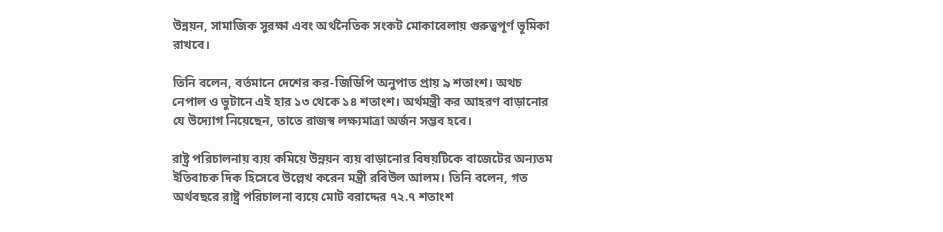উন্নয়ন, সামাজিক সুরক্ষা এবং অর্থনৈতিক সংকট মোকাবেলায় গুরুত্বপূর্ণ ভূমিকা রাখবে।

তিনি বলেন, বর্তমানে দেশের কর-জিডিপি অনুপাত প্রায় ৯ শতাংশ। অথচ নেপাল ও ভুটানে এই হার ১৩ থেকে ১৪ শতাংশ। অর্থমন্ত্রী কর আহরণ বাড়ানোর যে উদ্যোগ নিয়েছেন, তাতে রাজস্ব লক্ষ্যমাত্রা অর্জন সম্ভব হবে।

রাষ্ট্র পরিচালনায় ব্যয় কমিয়ে উন্নয়ন ব্যয় বাড়ানোর বিষয়টিকে বাজেটের অন্যতম ইতিবাচক দিক হিসেবে উল্লেখ করেন মন্ত্রী রবিউল আলম। তিনি বলেন, গত অর্থবছরে রাষ্ট্র পরিচালনা ব্যয়ে মোট বরাদ্দের ৭২.৭ শতাংশ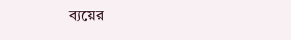ব্যয়ের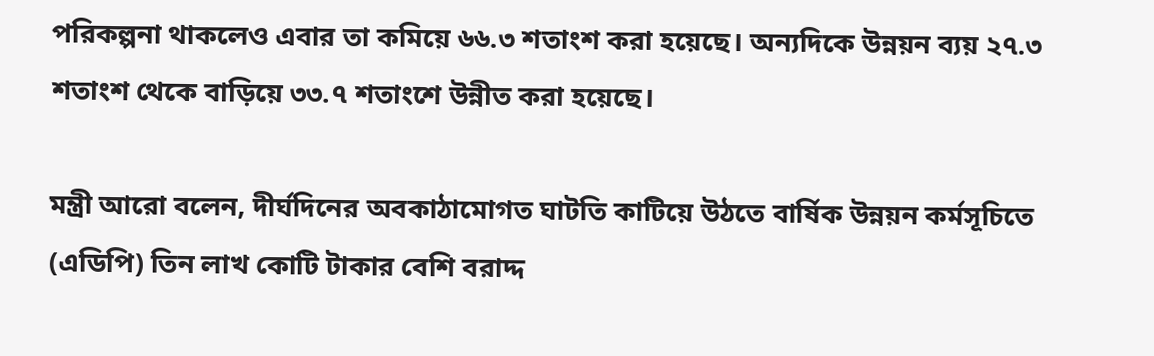পরিকল্পনা থাকলেও এবার তা কমিয়ে ৬৬.৩ শতাংশ করা হয়েছে। অন্যদিকে উন্নয়ন ব্যয় ২৭.৩ শতাংশ থেকে বাড়িয়ে ৩৩.৭ শতাংশে উন্নীত করা হয়েছে।

মন্ত্রী আরো বলেন, দীর্ঘদিনের অবকাঠামোগত ঘাটতি কাটিয়ে উঠতে বার্ষিক উন্নয়ন কর্মসূচিতে (এডিপি) তিন লাখ কোটি টাকার বেশি বরাদ্দ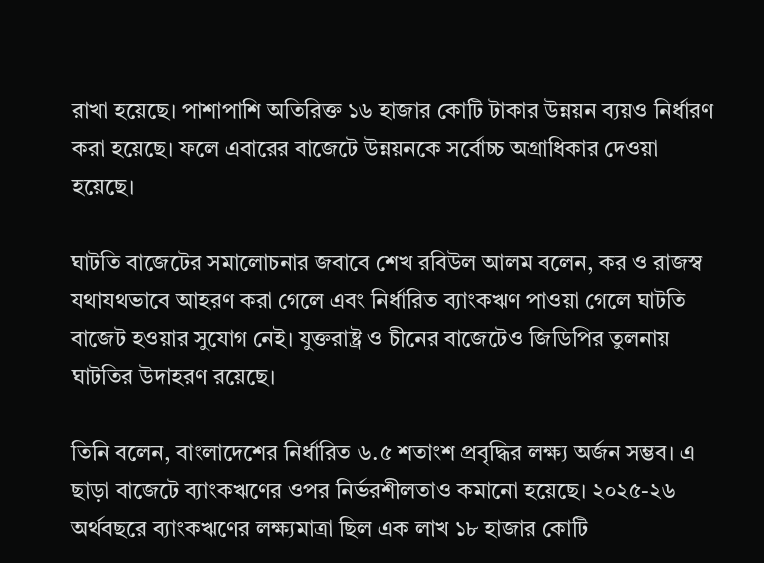রাখা হয়েছে। পাশাপাশি অতিরিক্ত ১৬ হাজার কোটি টাকার উন্নয়ন ব্যয়ও নির্ধারণ করা হয়েছে। ফলে এবারের বাজেটে উন্নয়নকে সর্বোচ্চ অগ্রাধিকার দেওয়া হয়েছে।

ঘাটতি বাজেটের সমালোচনার জবাবে শেখ রবিউল আলম বলেন, কর ও রাজস্ব যথাযথভাবে আহরণ করা গেলে এবং নির্ধারিত ব্যাংকঋণ পাওয়া গেলে ঘাটতি বাজেট হওয়ার সুযোগ নেই। যুক্তরাষ্ট্র ও চীনের বাজেটেও জিডিপির তুলনায় ঘাটতির উদাহরণ রয়েছে।

তিনি বলেন, বাংলাদেশের নির্ধারিত ৬.৫ শতাংশ প্রবৃদ্ধির লক্ষ্য অর্জন সম্ভব। এ ছাড়া বাজেটে ব্যাংকঋণের ওপর নির্ভরশীলতাও কমানো হয়েছে। ২০২৫-২৬ অর্থবছরে ব্যাংকঋণের লক্ষ্যমাত্রা ছিল এক লাখ ১৮ হাজার কোটি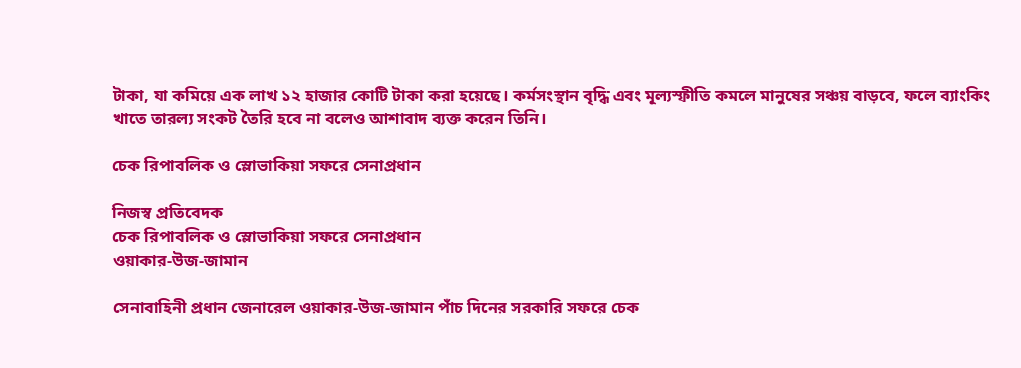টাকা, যা কমিয়ে এক লাখ ১২ হাজার কোটি টাকা করা হয়েছে। কর্মসংস্থান বৃদ্ধি এবং মূল্যস্ফীতি কমলে মানুষের সঞ্চয় বাড়বে, ফলে ব্যাংকিং খাতে তারল্য সংকট তৈরি হবে না বলেও আশাবাদ ব্যক্ত করেন তিনি।

চেক রিপাবলিক ও স্লোভাকিয়া সফরে সেনাপ্রধান

নিজস্ব প্রতিবেদক
চেক রিপাবলিক ও স্লোভাকিয়া সফরে সেনাপ্রধান
ওয়াকার-উজ-জামান

সেনাবাহিনী প্রধান জেনারেল ওয়াকার-উজ-জামান পাঁচ দিনের সরকারি সফরে চেক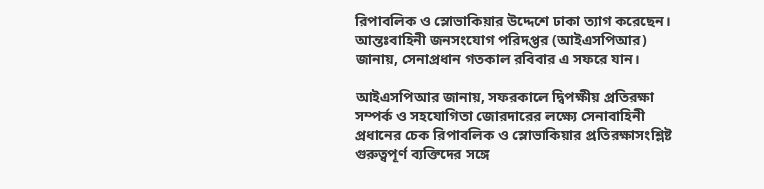রিপাবলিক ও স্লোভাকিয়ার উদ্দেশে ঢাকা ত্যাগ করেছেন। আন্তঃবাহিনী জনসংযোগ পরিদপ্তর (আইএসপিআর) জানায়, সেনাপ্রধান গতকাল রবিবার এ সফরে যান।

আইএসপিআর জানায়, সফরকালে দ্বিপক্ষীয় প্রতিরক্ষা সম্পর্ক ও সহযোগিতা জোরদারের লক্ষ্যে সেনাবাহিনী প্রধানের চেক রিপাবলিক ও স্লোভাকিয়ার প্রতিরক্ষাসংশ্লিষ্ট গুরুত্বপূর্ণ ব্যক্তিদের সঙ্গে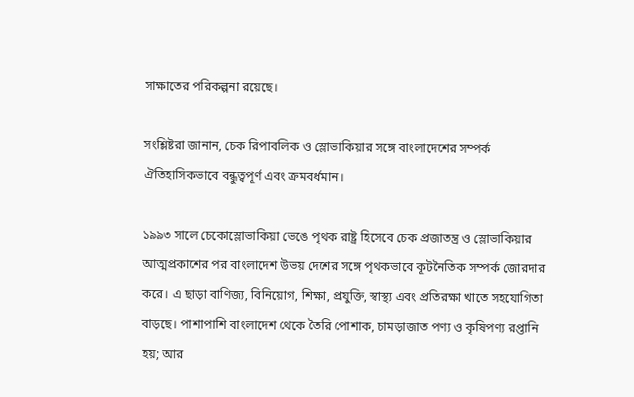সাক্ষাতের পরিকল্পনা রয়েছে।

সংশ্লিষ্টরা জানান, চেক রিপাবলিক ও স্লোভাকিয়ার সঙ্গে বাংলাদেশের সম্পর্ক ঐতিহাসিকভাবে বন্ধুত্বপূর্ণ এবং ক্রমবর্ধমান।

১৯৯৩ সালে চেকোস্লোভাকিয়া ভেঙে পৃথক রাষ্ট্র হিসেবে চেক প্রজাতন্ত্র ও স্লোভাকিয়ার আত্মপ্রকাশের পর বাংলাদেশ উভয় দেশের সঙ্গে পৃথকভাবে কূটনৈতিক সম্পর্ক জোরদার করে। এ ছাড়া বাণিজ্য, বিনিয়োগ, শিক্ষা, প্রযুক্তি, স্বাস্থ্য এবং প্রতিরক্ষা খাতে সহযোগিতা বাড়ছে। পাশাপাশি বাংলাদেশ থেকে তৈরি পোশাক, চামড়াজাত পণ্য ও কৃষিপণ্য রপ্তানি হয়; আর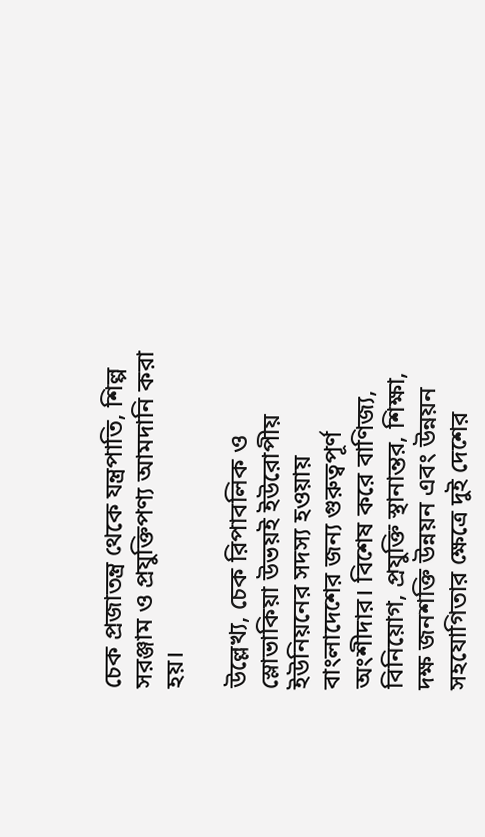চেক প্রজাতন্ত্র থেকে যন্ত্রপাতি, শিল্প সরঞ্জাম ও প্রযুক্তিপণ্য আমদানি করা হয়।

উল্লেখ্য, চেক রিপাবলিক ও স্লোভাকিয়া উভয়ই ইউরোপীয় ইউনিয়নের সদস্য হওয়ায় বাংলাদেশের জন্য গুরুত্বপূর্ণ অংশীদার। বিশেষ করে বাণিজ্য, বিনিয়োগ, প্রযুক্তি স্থানান্তর, শিক্ষা, দক্ষ জনশক্তি উন্নয়ন এবং উন্নয়ন সহযোগিতার ক্ষেত্রে দুই দেশের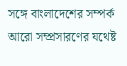সঙ্গে বাংলাদেশের সম্পর্ক আরো সম্প্রসারণের যথেষ্ট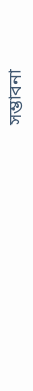সম্ভাবনা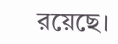রয়েছে।